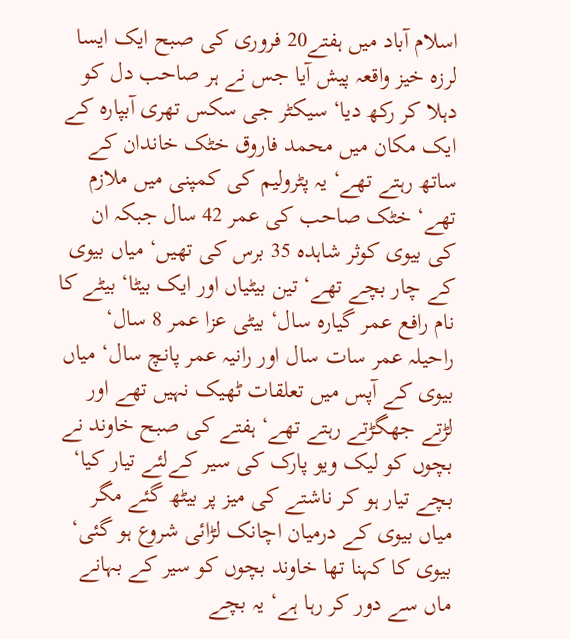اسلام آباد میں ہفتے20 فروری کی صبح ایک ایسا لرزہ خیز واقعہ پیش آیا جس نے ہر صاحب دل کو دہلا کر رکھ دیا‘ سیکٹر جی سکس تھری آبپارہ کے ایک مکان میں محمد فاروق خٹک خاندان کے ساتھ رہتے تھے‘ یہ پٹرولیم کی کمپنی میں ملازم تھے‘ خٹک صاحب کی عمر 42 سال جبکہ ان کی بیوی کوثر شاہدہ 35 برس کی تھیں‘ میاں بیوی کے چار بچے تھے‘ تین بیٹیاں اور ایک بیٹا‘ بیٹے کا نام رافع عمر گیارہ سال‘ بیٹی عزا عمر 8 سال‘ راحیلہ عمر سات سال اور رانیہ عمر پانچ سال‘ میاں بیوی کے آپس میں تعلقات ٹھیک نہیں تھے اور لڑتے جھگڑتے رہتے تھے‘ ہفتے کی صبح خاوند نے بچوں کو لیک ویو پارک کی سیر کےلئے تیار کیا‘ بچے تیار ہو کر ناشتے کی میز پر بیٹھ گئے مگر میاں بیوی کے درمیان اچانک لڑائی شروع ہو گئی‘ بیوی کا کہنا تھا خاوند بچوں کو سیر کے بہانے ماں سے دور کر رہا ہے‘ یہ بچے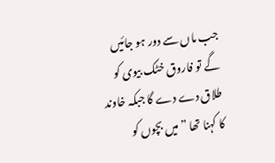جب ماں سے دور ہو جائیں گے تو فاروق خٹک بیوی کو طلاق دے دے گا جبکہ خاوند کا کہنا تھا ”میں بچوں کو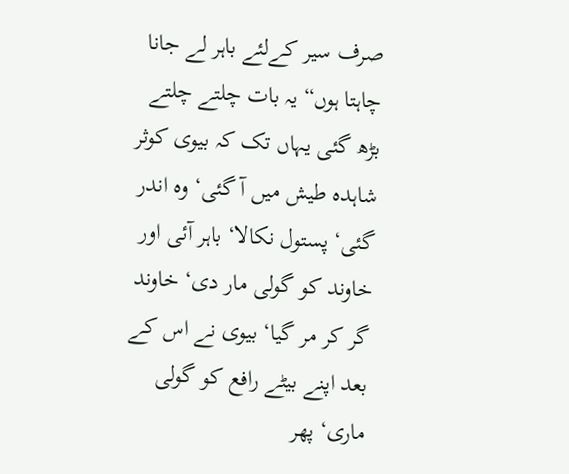صرف سیر کےلئے باہر لے جانا چاہتا ہوں“ یہ بات چلتے چلتے بڑھ گئی یہاں تک کہ بیوی کوثر شاہدہ طیش میں آ گئی‘ وہ اندر گئی‘ پستول نکالا‘ باہر آئی اور خاوند کو گولی مار دی‘ خاوند گر کر مر گیا‘ بیوی نے اس کے بعد اپنے بیٹے رافع کو گولی ماری‘ پھر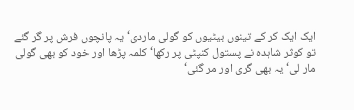ایک ایک کر کے تینوں بیٹیوں کو گولی ماردی‘ یہ پانچوں فرش پر گر گئے تو کوثر شاہدہ نے پستول کنپٹی پر رکھا‘ کلمہ پڑھا اور خود کو بھی گولی مار لی‘ یہ بھی گری اور مر گئی‘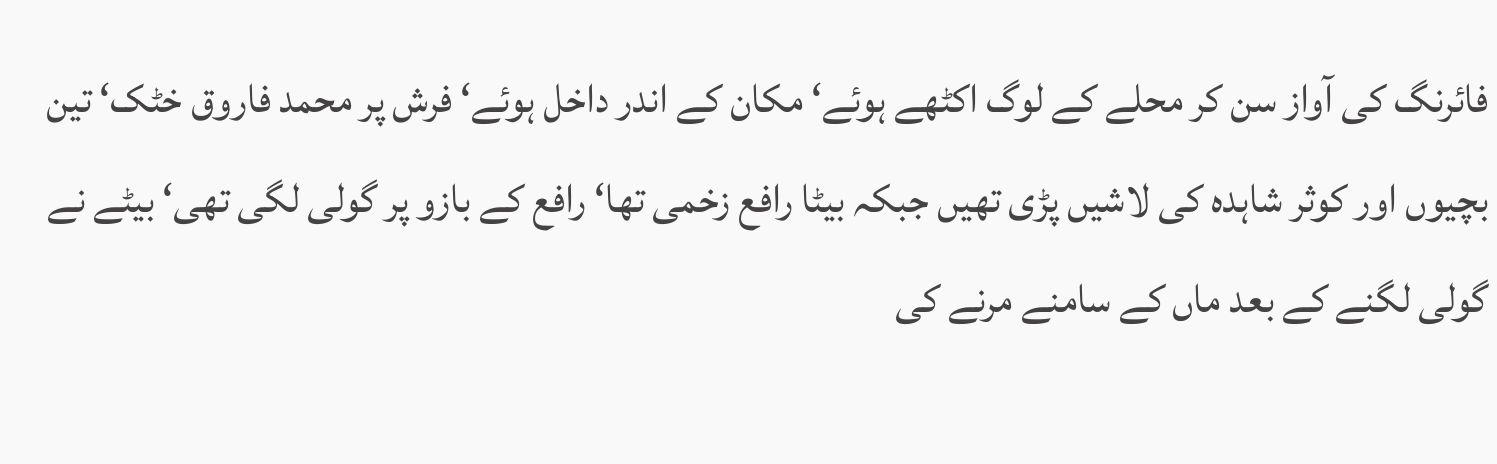فائرنگ کی آواز سن کر محلے کے لوگ اکٹھے ہوئے‘ مکان کے اندر داخل ہوئے‘ فرش پر محمد فاروق خٹک‘ تین بچیوں اور کوثر شاہدہ کی لاشیں پڑی تھیں جبکہ بیٹا رافع زخمی تھا‘ رافع کے بازو پر گولی لگی تھی‘ بیٹے نے گولی لگنے کے بعد ماں کے سامنے مرنے کی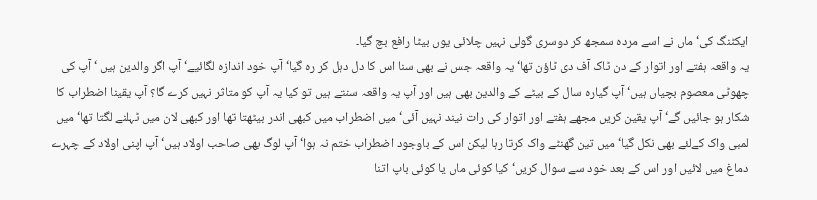ایکٹنگ کی‘ ماں نے اسے مردہ سمجھ کر دوسری گولی نہیں چلائی یوں بیٹا رافع بچ گیا۔
یہ واقعہ ہفتے اور اتوار کے دن ٹاک آف دی ٹاؤن تھا‘ یہ واقعہ جس نے بھی سنا اس کا دل دہل کر رہ گیا‘ آپ خود اندازہ لگائیے‘ آپ اگر والدین ہیں ‘ آپ کی چھوٹی معصوم بچیاں ہیں‘ آپ گیارہ سال کے بیٹے کے والدین بھی ہیں اور آپ یہ واقعہ سنتے ہیں تو کیا یہ آپ کو متاثر نہیں کرے گا؟ آپ یقینا اضطراب کا شکار ہو جائیں گے‘ آپ یقین کریں مجھے ہفتے اور اتوار کی رات نیند نہیں آئی‘ میں اضطراب میں کبھی اندر بیٹھتا تھا اور کبھی لان میں ٹہلنے لگتا تھا‘ میں لمبی واک کےلئے بھی نکل گیا‘ میں تین گھنٹے واک کرتا رہا لیکن اس کے باوجود اضطراب ختم نہ ہوا‘ آپ لوگ بھی صاحب اولاد ہیں‘ آپ اپنی اولاد کے چہرے دماغ میں لائیں اور اس کے بعد خود سے سوال کریں‘ کیا کوئی ماں یا کوئی باپ اتنا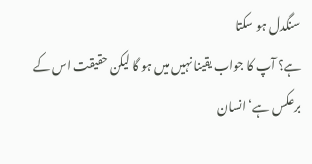سنگدل ہو سکتا
ہے؟ آپ کا جواب یقینا نہیں میں ہو گا لیکن حقیقت اس کے برعکس ہے‘ انسان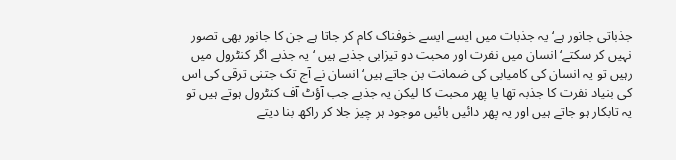جذباتی جانور ہے‘ یہ جذبات میں ایسے ایسے خوفناک کام کر جاتا ہے جن کا جانور بھی تصور نہیں کر سکتے‘ انسان میں نفرت اور محبت دو تیزابی جذبے ہیں ‘ یہ جذبے اگر کنٹرول میں رہیں تو یہ انسان کی کامیابی کی ضمانت بن جاتے ہیں‘ انسان نے آج تک جتنی ترقی کی اس کی بنیاد نفرت کا جذبہ تھا یا پھر محبت کا لیکن یہ جذبے جب آؤٹ آف کنٹرول ہوتے ہیں تو یہ تابکار ہو جاتے ہیں اور یہ پھر دائیں بائیں موجود ہر چیز جلا کر راکھ بنا دیتے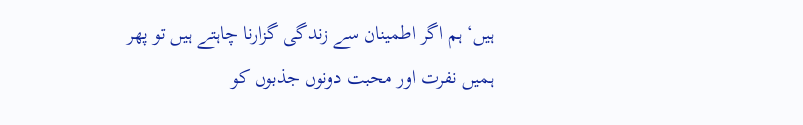ہیں‘ ہم اگر اطمینان سے زندگی گزارنا چاہتے ہیں تو پھر ہمیں نفرت اور محبت دونوں جذبوں کو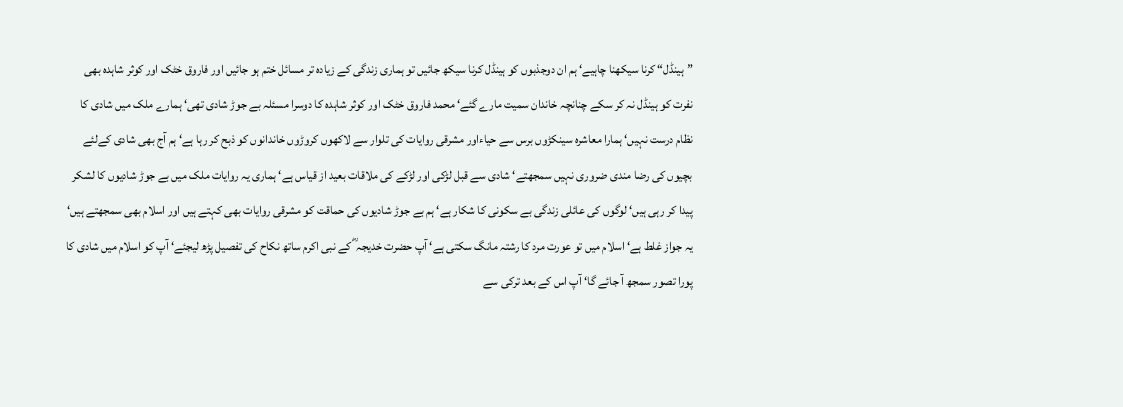”ہینڈل“ کرنا سیکھنا چاہیے‘ ہم ان دوجذبوں کو ہینڈل کرنا سیکھ جائیں تو ہماری زندگی کے زیادہ تر مسائل ختم ہو جائیں اور فاروق خٹک اور کوثر شاہدہ بھی نفرت کو ہینڈل نہ کر سکے چنانچہ خاندان سمیت مارے گئے‘ محمد فاروق خٹک اور کوثر شاہدہ کا دوسرا مسئلہ بے جوڑ شادی تھی‘ ہمارے ملک میں شادی کا نظام درست نہیں‘ ہمارا معاشرہ سینکڑوں برس سے حیاءاور مشرقی روایات کی تلوار سے لاکھوں کروڑوں خاندانوں کو ذبح کر رہا ہے‘ ہم آج بھی شادی کےلئے بچیوں کی رضا مندی ضروری نہیں سمجھتے‘ شادی سے قبل لڑکی اور لڑکے کی ملاقات بعید از قیاس ہے‘ ہماری یہ روایات ملک میں بے جوڑ شادیوں کا لشکر پیدا کر رہی ہیں‘ لوگوں کی عائلی زندگی بے سکونی کا شکار ہے‘ ہم بے جوڑ شادیوں کی حماقت کو مشرقی روایات بھی کہتے ہیں اور اسلام بھی سمجھتے ہیں‘ یہ جواز غلط ہے‘ اسلام میں تو عورت مرد کا رشتہ مانگ سکتی ہے‘ آپ حضرت خدیجہ ؓ کے نبی اکرم ساتھ نکاح کی تفصیل پڑھ لیجئے‘ آپ کو اسلام میں شادی کا پورا تصور سمجھ آ جائے گا‘ آپ اس کے بعد ترکی سے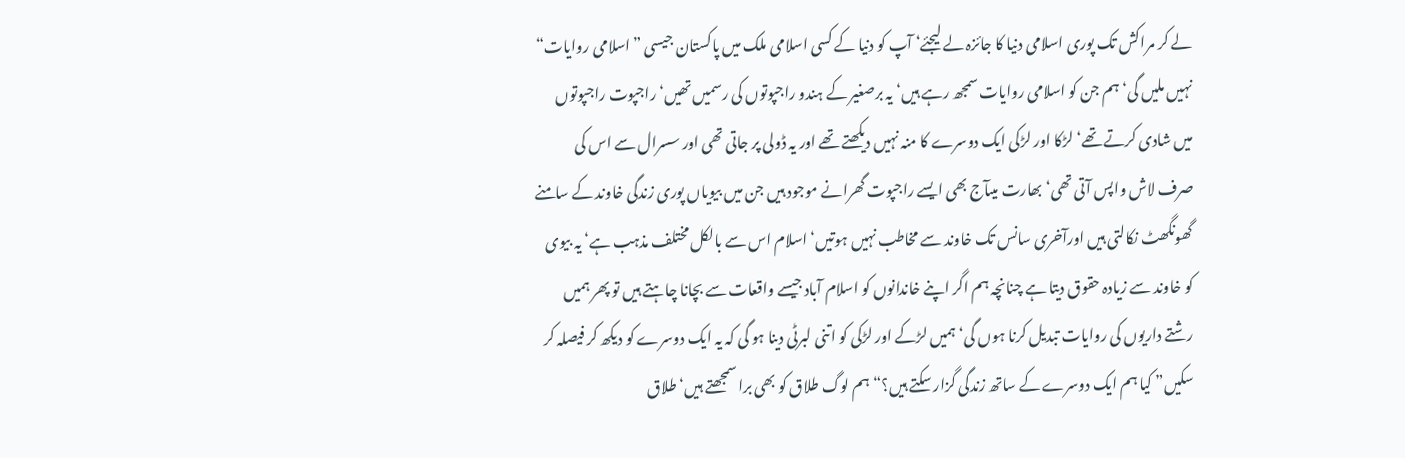لے کر مراکش تک پوری اسلامی دنیا کا جائزہ لے لیجئے‘ آپ کو دنیا کے کسی اسلامی ملک میں پاکستان جیسی ”اسلامی روایات“ نہیں ملیں گی‘ ہم جن کو اسلامی روایات سمجھ رہے ہیں‘ یہ برصغیر کے ہندو راجپوتوں کی رسمیں تھیں‘ راجپوت راجپوتوں میں شادی کرتے تھے‘ لڑکا اور لڑکی ایک دوسرے کا منہ نہیں دیکھتے تھے اور یہ ڈولی پر جاتی تھی اور سسرال سے اس کی صرف لاش واپس آتی تھی‘ بھارت میںآج بھی ایسے راجپوت گھرانے موجود ہیں جن میں بیویاں پوری زندگی خاوند کے سامنے گھونگھٹ نکالتی ہیں اورآخری سانس تک خاوند سے مخاطب نہیں ہوتیں‘ اسلام اس سے بالکل مختلف مذہب ہے‘ یہ بیوی کو خاوند سے زیادہ حقوق دیتا ہے چنانچہ ہم اگر اپنے خاندانوں کو اسلام آباد جیسے واقعات سے بچانا چاہتے ہیں تو پھر ہمیں رشتے داریوں کی روایات تبدیل کرنا ہوں گی‘ ہمیں لڑکے اور لڑکی کو اتنی لبرٹی دینا ہو گی کہ یہ ایک دوسرے کو دیکھ کر فیصلہ کر سکیں” کیا ہم ایک دوسرے کے ساتھ زندگی گزار سکتے ہیں؟“ ہم لوگ طلاق کو بھی برا سمجھتے ہیں‘ طلاق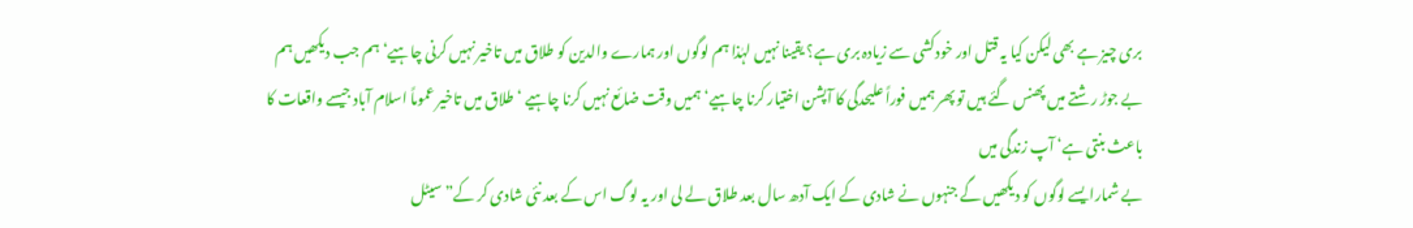بری چیز ہے بھی لیکن کیا یہ قتل اور خودکشی سے زیادہ بری ہے؟ یقینا نہیں لہٰذا ہم لوگوں اور ہمارے والدین کو طلاق میں تاخیر نہیں کرنی چاہیے‘ ہم جب دیکھیں ہم بے جوڑ رشتے میں پھنس گئے ہیں تو پھر ہمیں فوراً علیحدگی کا آپشن اختیار کرنا چاہیے‘ ہمیں وقت ضائع نہیں کرنا چاہیے ‘ طلاق میں تاخیر عموماً اسلام آباد جیسے واقعات کا باعث بنتی ہے‘ آپ زندگی میں
بے شمارایسے لوگوں کو دیکھیں گے جنہوں نے شادی کے ایک آدھ سال بعد طلاق لے لی اور یہ لوگ اس کے بعد نئی شادی کر کے”سیٹل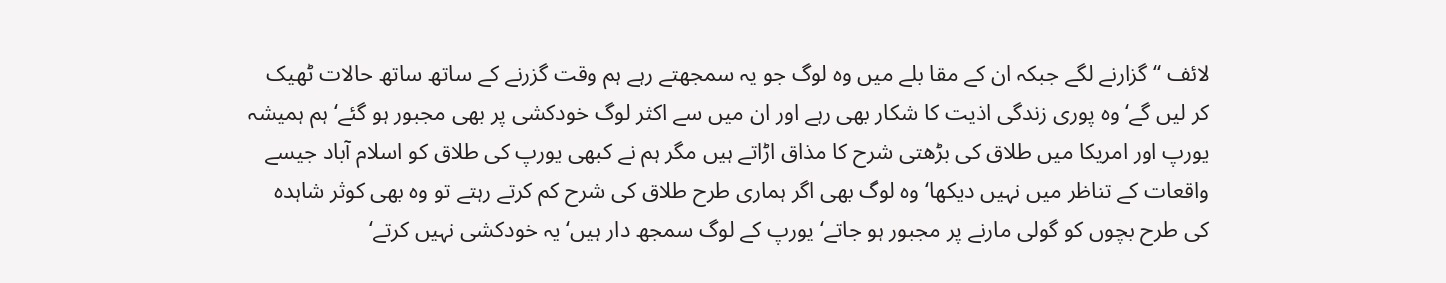لائف “ گزارنے لگے جبکہ ان کے مقا بلے میں وہ لوگ جو یہ سمجھتے رہے ہم وقت گزرنے کے ساتھ ساتھ حالات ٹھیک کر لیں گے‘ وہ پوری زندگی اذیت کا شکار بھی رہے اور ان میں سے اکثر لوگ خودکشی پر بھی مجبور ہو گئے‘ ہم ہمیشہ یورپ اور امریکا میں طلاق کی بڑھتی شرح کا مذاق اڑاتے ہیں مگر ہم نے کبھی یورپ کی طلاق کو اسلام آباد جیسے واقعات کے تناظر میں نہیں دیکھا‘ وہ لوگ بھی اگر ہماری طرح طلاق کی شرح کم کرتے رہتے تو وہ بھی کوثر شاہدہ کی طرح بچوں کو گولی مارنے پر مجبور ہو جاتے‘ یورپ کے لوگ سمجھ دار ہیں‘ یہ خودکشی نہیں کرتے‘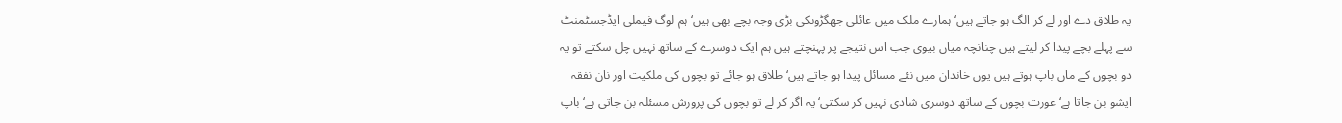یہ طلاق دے اور لے کر الگ ہو جاتے ہیں‘ ہمارے ملک میں عائلی جھگڑوںکی بڑی وجہ بچے بھی ہیں‘ ہم لوگ فیملی ایڈجسٹمنٹ سے پہلے بچے پیدا کر لیتے ہیں چنانچہ میاں بیوی جب اس نتیجے پر پہنچتے ہیں ہم ایک دوسرے کے ساتھ نہیں چل سکتے تو یہ دو بچوں کے ماں باپ ہوتے ہیں یوں خاندان میں نئے مسائل پیدا ہو جاتے ہیں‘ طلاق ہو جائے تو بچوں کی ملکیت اور نان نفقہ ایشو بن جاتا ہے‘عورت بچوں کے ساتھ دوسری شادی نہیں کر سکتی‘یہ اگر کر لے تو بچوں کی پرورش مسئلہ بن جاتی ہے‘ باپ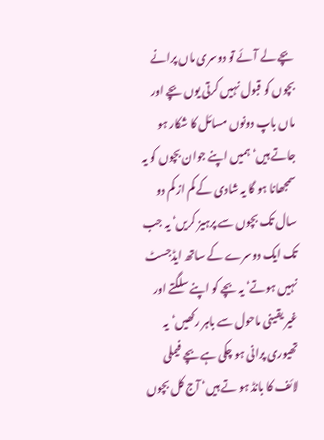بچے لے آئے تو دوسری ماں پرانے بچوں کو قبول نہیں کرتی یوں بچے اور ماں باپ دونوں مسائل کا شکار ہو جاتے ہیں‘ ہمیں اپنے جوان بچوں کو یہ سمجھانا ہو گا یہ شادی کے کم از کم دو سال تک بچوں سے پرہیز کریں‘ یہ جب تک ایک دوسرے کے ساتھ ایڈجسٹ نہیں ہوتے‘ یہ بچے کو اپنے سلگتے اور غیر یقینی ماحول سے باہر رکھیں‘یہ تھیوری پرانی ہو چکی ہے بچے فیملی لائف کا بانڈ ہو تے ہیں‘ آج کل بچوں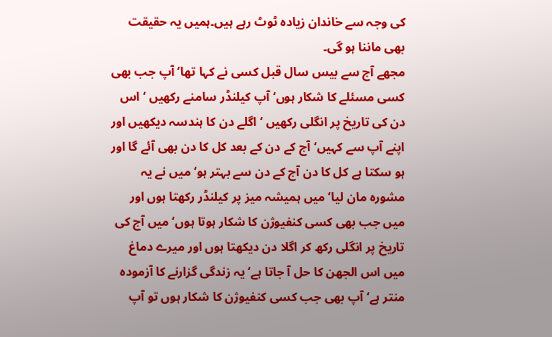کی وجہ سے خاندان زیادہ ٹوٹ رہے ہیں۔ہمیں یہ حقیقت بھی ماننا ہو گی۔
مجھے آج سے بیس سال قبل کسی نے کہا تھا‘ آپ جب بھی کسی مسئلے کا شکار ہوں‘ آپ کیلنڈر سامنے رکھیں ‘اس دن کی تاریخ پر انگلی رکھیں ‘ اگلے دن کا ہندسہ دیکھیں اور اپنے آپ سے کہیں‘ آج کے دن کے بعد کل کا دن بھی آئے گا اور ہو سکتا ہے کل کا دن آج کے دن سے بہتر ہو‘ میں نے یہ مشورہ مان لیا‘ میں ہمیشہ میز پر کیلنڈر رکھتا ہوں اور میں جب بھی کسی کنفیوژن کا شکار ہوتا ہوں‘ میں آج کی تاریخ پر انگلی رکھ کر اگلا دن دیکھتا ہوں اور میرے دماغ میں اس الجھن کا حل آ جاتا ہے‘ یہ زندگی گزارنے کا آزمودہ منتر ہے‘ آپ بھی جب کسی کنفیوژن کا شکار ہوں تو آپ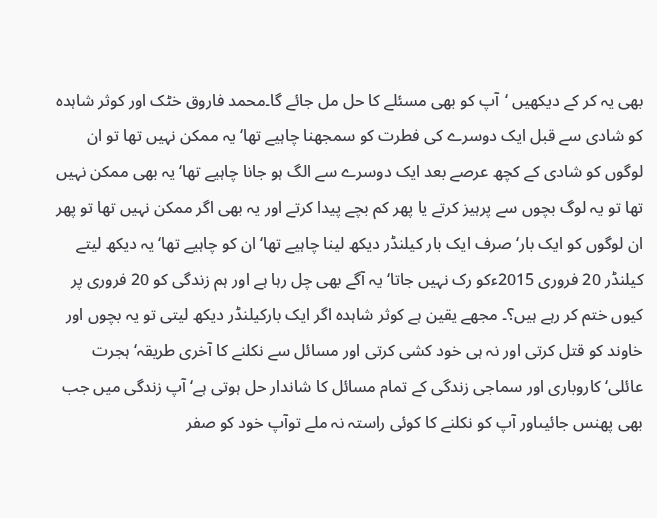بھی یہ کر کے دیکھیں ‘آپ کو بھی مسئلے کا حل مل جائے گا۔محمد فاروق خٹک اور کوثر شاہدہ کو شادی سے قبل ایک دوسرے کی فطرت کو سمجھنا چاہیے تھا‘ یہ ممکن نہیں تھا تو ان لوگوں کو شادی کے کچھ عرصے بعد ایک دوسرے سے الگ ہو جانا چاہیے تھا‘ یہ بھی ممکن نہیں تھا تو یہ لوگ بچوں سے پرہیز کرتے یا پھر کم بچے پیدا کرتے اور یہ بھی اگر ممکن نہیں تھا تو پھر ان لوگوں کو ایک بار‘ صرف ایک بار کیلنڈر دیکھ لینا چاہیے تھا‘ ان کو چاہیے تھا‘ یہ دیکھ لیتے کیلنڈر 20 فروری 2015ءکو رک نہیں جاتا‘ یہ آگے بھی چل رہا ہے اور ہم زندگی کو 20 فروری پر کیوں ختم کر رہے ہیں؟۔ مجھے یقین ہے کوثر شاہدہ اگر ایک بارکیلنڈر دیکھ لیتی تو یہ بچوں اور خاوند کو قتل کرتی اور نہ ہی خود کشی کرتی اور مسائل سے نکلنے کا آخری طریقہ‘ ہجرت عائلی‘ کاروباری اور سماجی زندگی کے تمام مسائل کا شاندار حل ہوتی ہے‘ آپ زندگی میں جب بھی پھنس جائیںاور آپ کو نکلنے کا کوئی راستہ نہ ملے توآپ خود کو صفر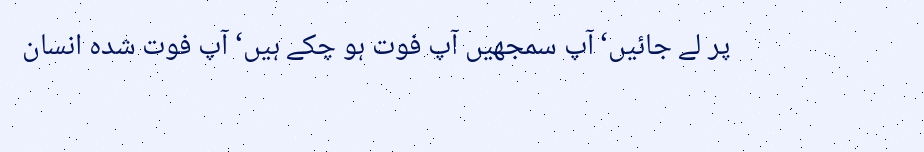پر لے جائیں‘ آپ سمجھیں آپ فوت ہو چکے ہیں‘ آپ فوت شدہ انسان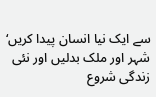سے ایک نیا انسان پیدا کریں‘ شہر اور ملک بدلیں اور نئی زندگی شروع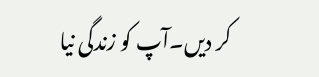کر دیں۔آپ کو زندگی نیا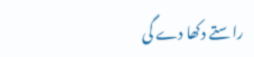راستے دکھا دے گی